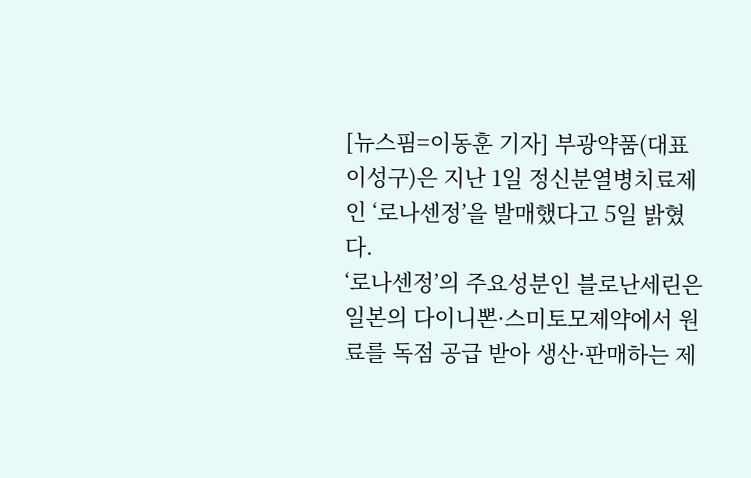[뉴스핌=이동훈 기자] 부광약품(대표 이성구)은 지난 1일 정신분열병치료제인 ‘로나센정’을 발매했다고 5일 밝혔다.
‘로나센정’의 주요성분인 블로난세린은 일본의 다이니뽄·스미토모제약에서 원료를 독점 공급 받아 생산·판매하는 제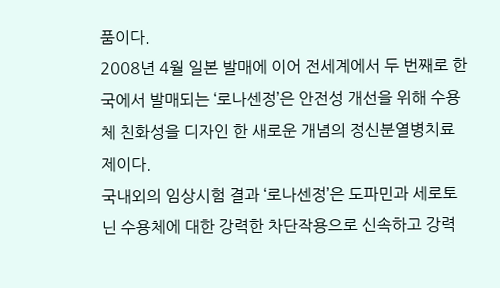품이다.
2008년 4월 일본 발매에 이어 전세계에서 두 번째로 한국에서 발매되는 ‘로나센정’은 안전성 개선을 위해 수용체 친화성을 디자인 한 새로운 개념의 정신분열병치료제이다.
국내외의 임상시험 결과 ‘로나센정’은 도파민과 세로토닌 수용체에 대한 강력한 차단작용으로 신속하고 강력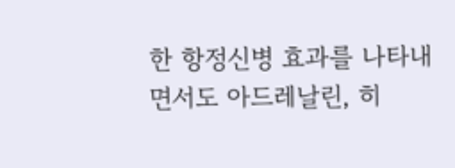한 항정신병 효과를 나타내면서도 아드레날린, 히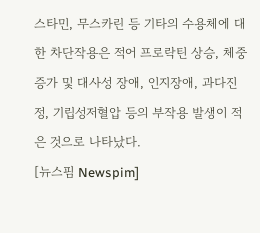스타민, 무스카린 등 기타의 수용체에 대한 차단작용은 적어 프로락틴 상승, 체중증가 및 대사성 장애, 인지장애, 과다진정, 기립성저혈압 등의 부작용 발생이 적은 것으로 나타났다.
[뉴스핌 Newspim]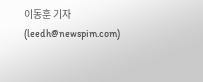이동훈 기자 (leedh@newspim.com)